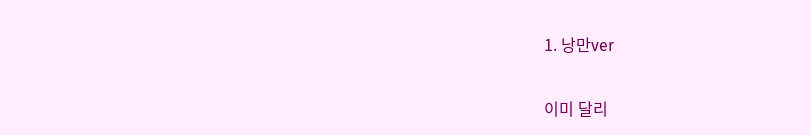1. 낭만ver

이미 달리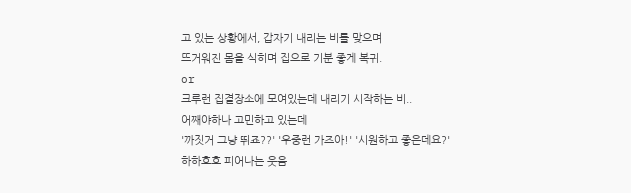고 있는 상황에서, 갑자기 내리는 비를 맞으며
뜨거워진 몸을 식히며 집으로 기분 좋게 복귀.
or
크루런 집결장소에 모여있는데 내리기 시작하는 비..
어째야하나 고민하고 있는데
'까짓거 그냥 뛰죠??' '우중런 가즈아!' '시원하고 좋은데요?'
하하호호 피어나는 웃음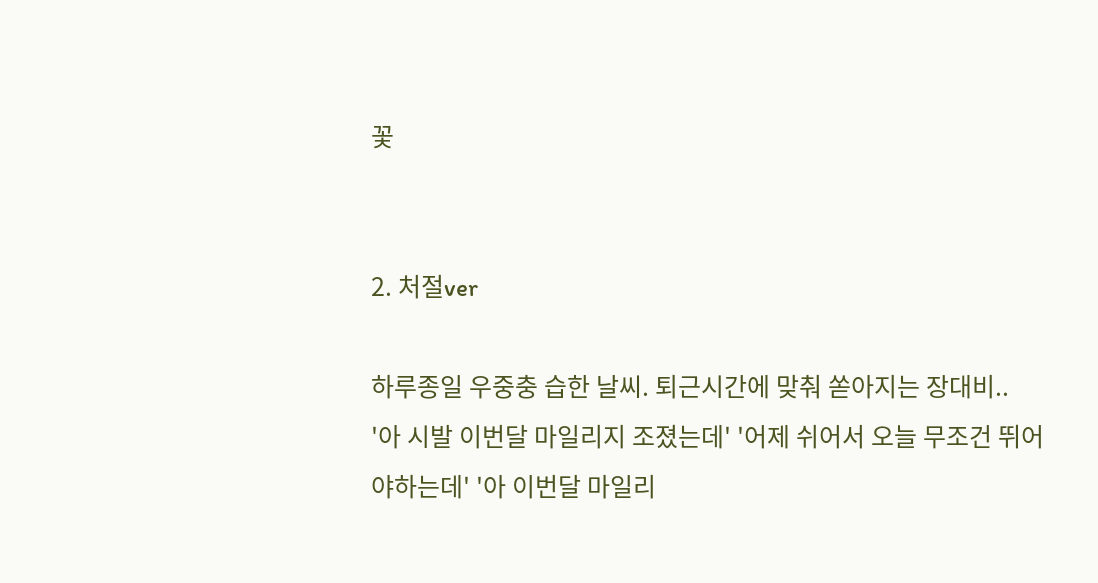꽃


2. 처절ver

하루종일 우중충 습한 날씨. 퇴근시간에 맞춰 쏟아지는 장대비..
'아 시발 이번달 마일리지 조졌는데' '어제 쉬어서 오늘 무조건 뛰어야하는데' '아 이번달 마일리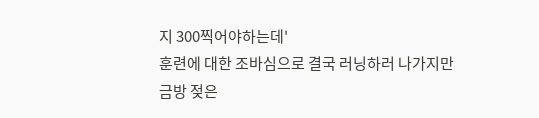지 300찍어야하는데'
훈련에 대한 조바심으로 결국 러닝하러 나가지만
금방 젖은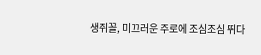생쥐꼴, 미끄러운 주로에 조심조심 뛰다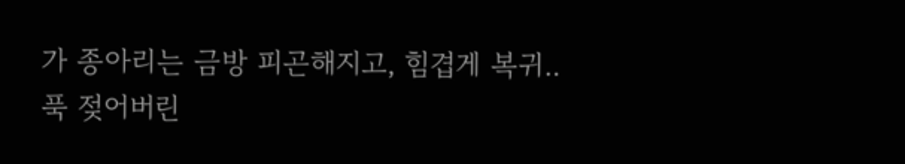가 종아리는 금방 피곤해지고, 힘겹게 복귀..
푹 젖어버린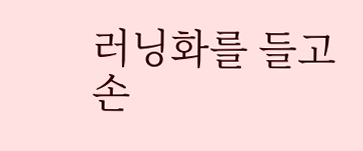러닝화를 들고 손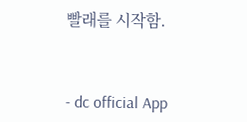빨래를 시작함.


- dc official App